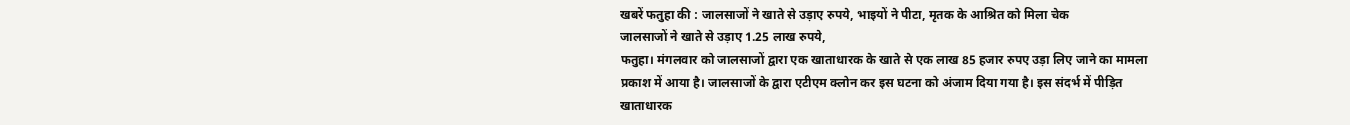खबरें फतुहा की : जालसाजों ने खाते से उड़ाए रुपये, भाइयों ने पीटा, मृतक के आश्रित को मिला चेक
जालसाजों ने खाते से उड़ाए 1.25 लाख रुपये,
फतुहा। मंगलवार को जालसाजों द्वारा एक खाताधारक के खाते से एक लाख 85 हजार रुपए उड़ा लिए जाने का मामला प्रकाश में आया है। जालसाजों के द्वारा एटीएम क्लोन कर इस घटना को अंजाम दिया गया है। इस संदर्भ में पीड़ित खाताधारक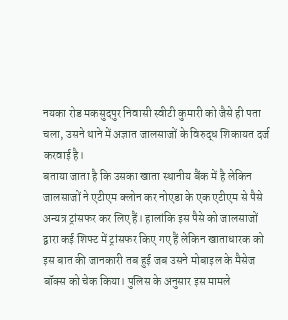नयका रोड मकसुदपुर निवासी स्वीटी कुमारी को जैसे ही पता चला, उसने थाने में अज्ञात जालसाजों के विरुद्ध शिकायत दर्ज करवाई है।
बताया जाता है कि उसका खाता स्थानीय बैंक में है लेकिन जालसाजों ने एटीएम क्लोन कर नोएडा के एक एटीएम से पैसे अन्यत्र ट्रांसफर कर लिए हैं। हालांकि इस पैसे को जालसाजों द्वारा कई शिफ्ट में ट्रांसफर किए गए हैं लेकिन खाताधारक को इस बात की जानकारी तब हुई जब उसने मोबाइल के मैसेज बॉक्स को चेक किया। पुलिस के अनुसार इस मामले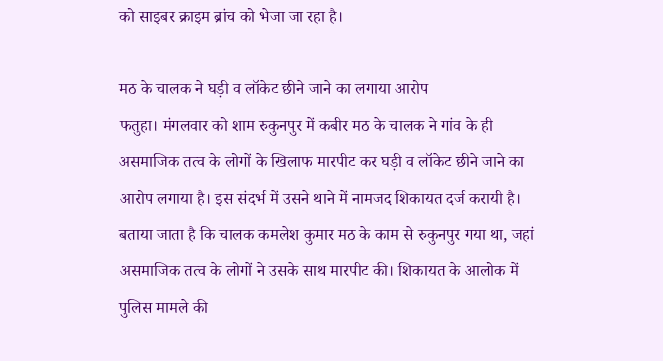को साइबर क्राइम ब्रांच को भेजा जा रहा है।

मठ के चालक ने घड़ी व लॉकेट छीने जाने का लगाया आरोप
फतुहा। मंगलवार को शाम रुकुनपुर में कबीर मठ के चालक ने गांव के ही असमाजिक तत्व के लोगों के खिलाफ मारपीट कर घड़ी व लॉकेट छीने जाने का आरोप लगाया है। इस संदर्भ में उसने थाने में नामजद शिकायत दर्ज करायी है। बताया जाता है कि चालक कमलेश कुमार मठ के काम से रुकुनपुर गया था, जहां असमाजिक तत्व के लोगों ने उसके साथ मारपीट की। शिकायत के आलोक में पुलिस मामले की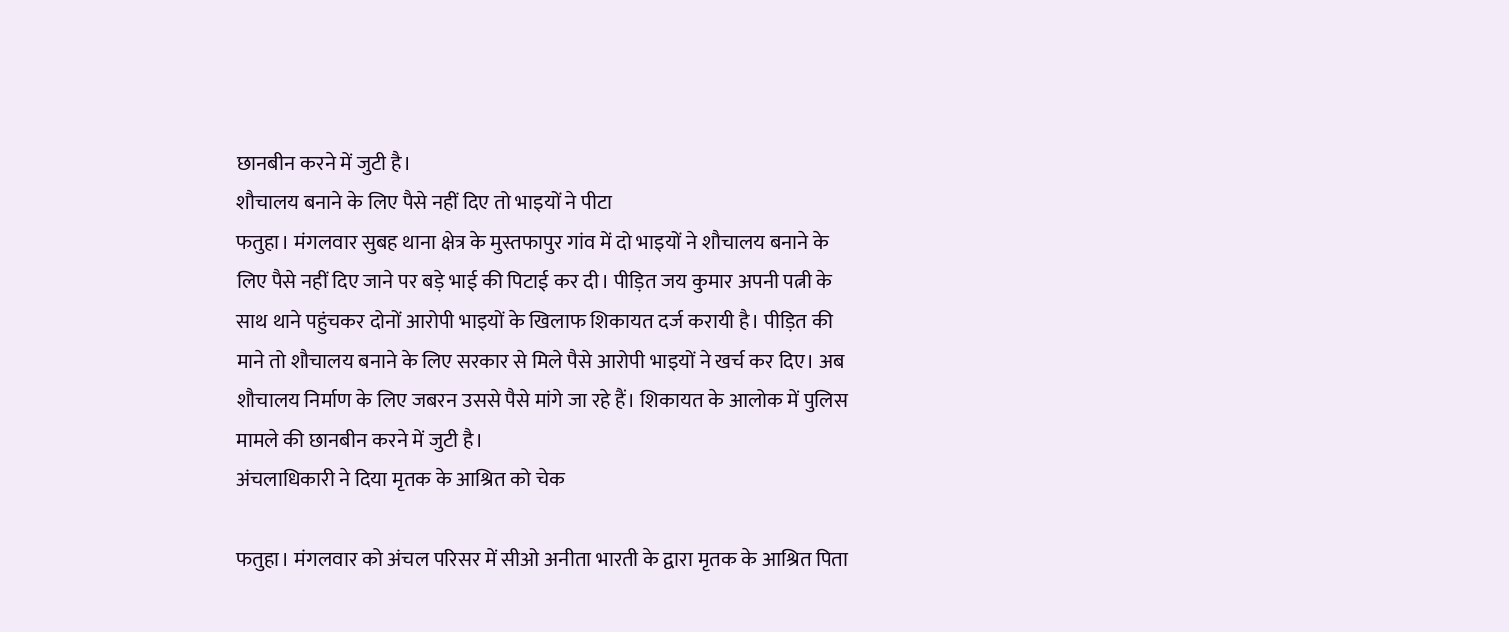छानबीन करने में जुटी है।
शौचालय बनाने के लिए पैसे नहीं दिए तो भाइयों ने पीटा
फतुहा। मंगलवार सुबह थाना क्षेत्र के मुस्तफापुर गांव में दो भाइयों ने शौचालय बनाने के लिए पैसे नहीं दिए जाने पर बड़े भाई की पिटाई कर दी। पीड़ित जय कुमार अपनी पत्नी के साथ थाने पहुंचकर दोनों आरोपी भाइयों के खिलाफ शिकायत दर्ज करायी है। पीड़ित की माने तो शौचालय बनाने के लिए सरकार से मिले पैसे आरोपी भाइयों ने खर्च कर दिए। अब शौचालय निर्माण के लिए जबरन उससे पैसे मांगे जा रहे हैं। शिकायत के आलोक में पुलिस मामले की छानबीन करने में जुटी है।
अंचलाधिकारी ने दिया मृतक के आश्रित को चेक

फतुहा। मंगलवार को अंचल परिसर में सीओ अनीता भारती के द्वारा मृतक के आश्रित पिता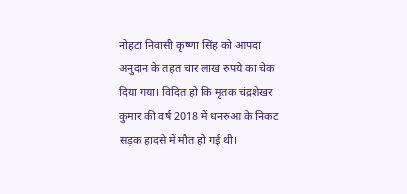नोहटा निवासी कृष्णा सिंह को आपदा अनुदान के तहत चार लाख रुपये का चेक दिया गया। विदित हो कि मृतक चंद्रशेखर कुमार की वर्ष 2018 में धनरुआ के निकट सड़क हादसे में मौत हो गई थी।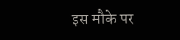इस मौके पर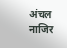अंचल नाजिर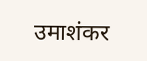उमाशंकर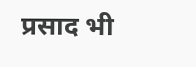प्रसाद भी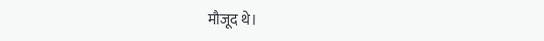मौजूद थे।